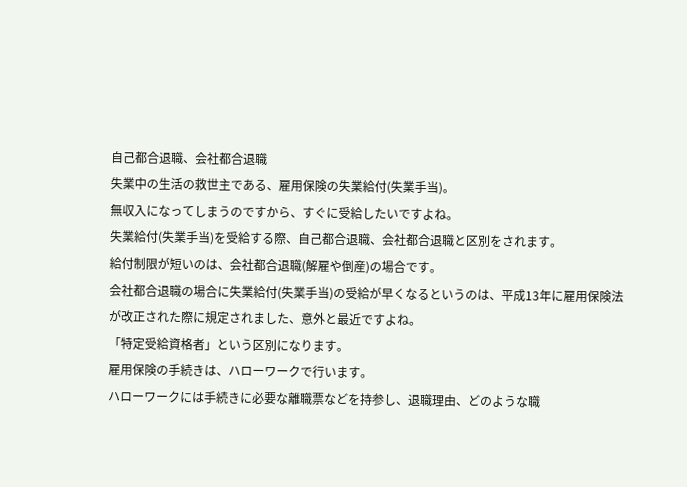自己都合退職、会社都合退職
失業中の生活の救世主である、雇用保険の失業給付(失業手当)。
無収入になってしまうのですから、すぐに受給したいですよね。
失業給付(失業手当)を受給する際、自己都合退職、会社都合退職と区別をされます。
給付制限が短いのは、会社都合退職(解雇や倒産)の場合です。
会社都合退職の場合に失業給付(失業手当)の受給が早くなるというのは、平成13年に雇用保険法が改正された際に規定されました、意外と最近ですよね。
「特定受給資格者」という区別になります。
雇用保険の手続きは、ハローワークで行います。
ハローワークには手続きに必要な離職票などを持参し、退職理由、どのような職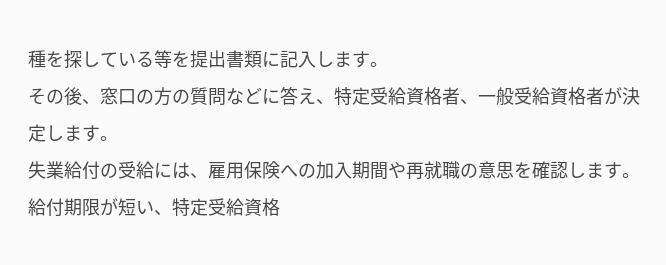種を探している等を提出書類に記入します。
その後、窓口の方の質問などに答え、特定受給資格者、一般受給資格者が決定します。
失業給付の受給には、雇用保険への加入期間や再就職の意思を確認します。
給付期限が短い、特定受給資格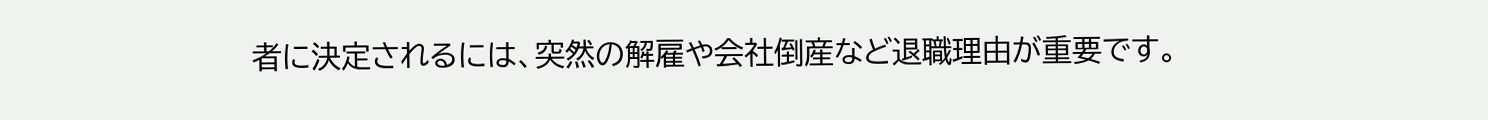者に決定されるには、突然の解雇や会社倒産など退職理由が重要です。